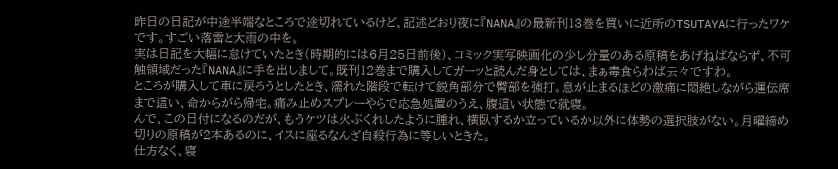昨日の日記が中途半端なところで途切れているけど、記述どおり夜に『NANA』の最新刊13巻を買いに近所のTSUTAYAに行ったワケです。すごい落雷と大雨の中を。
実は日記を大幅に怠けていたとき(時期的には6月25日前後)、コミック実写映画化の少し分量のある原稿をあげねばならず、不可触領域だった『NANA』に手を出しまして。既刊12巻まで購入してガーッと読んだ身としては、まぁ毒食らわば云々ですわ。
ところが購入して車に戻ろうとしたとき、濡れた階段で転けて鋭角部分で臀部を強打。息が止まるほどの激痛に悶絶しながら運伝席まで這い、命からがら帰宅。痛み止めスプレーやらで応急処置のうえ、腹這い状態で就寝。
んで、この日付になるのだが、もうケツは火ぶくれしたように腫れ、横臥するか立っているか以外に体勢の選択肢がない。月曜締め切りの原稿が2本あるのに、イスに座るなんざ自殺行為に等しいときた。
仕方なく、寝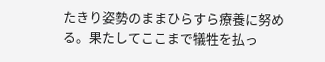たきり姿勢のままひらすら療養に努める。果たしてここまで犠牲を払っ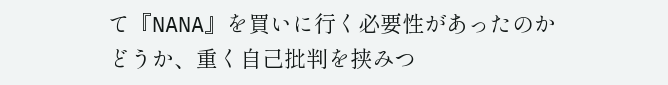て『NANA』を買いに行く必要性があったのかどうか、重く自己批判を挟みつ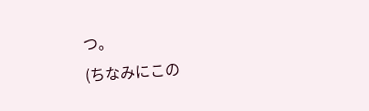つ。
(ちなみにこの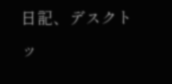日記、デスクトッ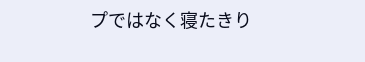プではなく寝たきり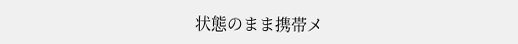状態のまま携帯メ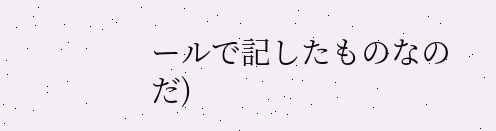ールで記したものなのだ)